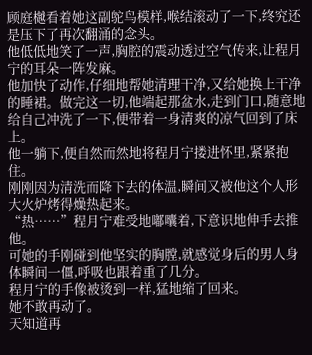顾庭樾看着她这副鸵鸟模样,喉结滚动了一下,终究还是压下了再次翻涌的念头。
他低低地笑了一声,胸腔的震动透过空气传来,让程月宁的耳朵一阵发麻。
他加快了动作,仔细地帮她清理干净,又给她换上干净的睡裙。做完这一切,他端起那盆水,走到门口,随意地给自己冲洗了一下,便带着一身清爽的凉气回到了床上。
他一躺下,便自然而然地将程月宁搂进怀里,紧紧抱住。
刚刚因为清洗而降下去的体温,瞬间又被他这个人形大火炉烤得燥热起来。
“热……”程月宁难受地嘟囔着,下意识地伸手去推他。
可她的手刚碰到他坚实的胸膛,就感觉身后的男人身体瞬间一僵,呼吸也跟着重了几分。
程月宁的手像被烫到一样,猛地缩了回来。
她不敢再动了。
天知道再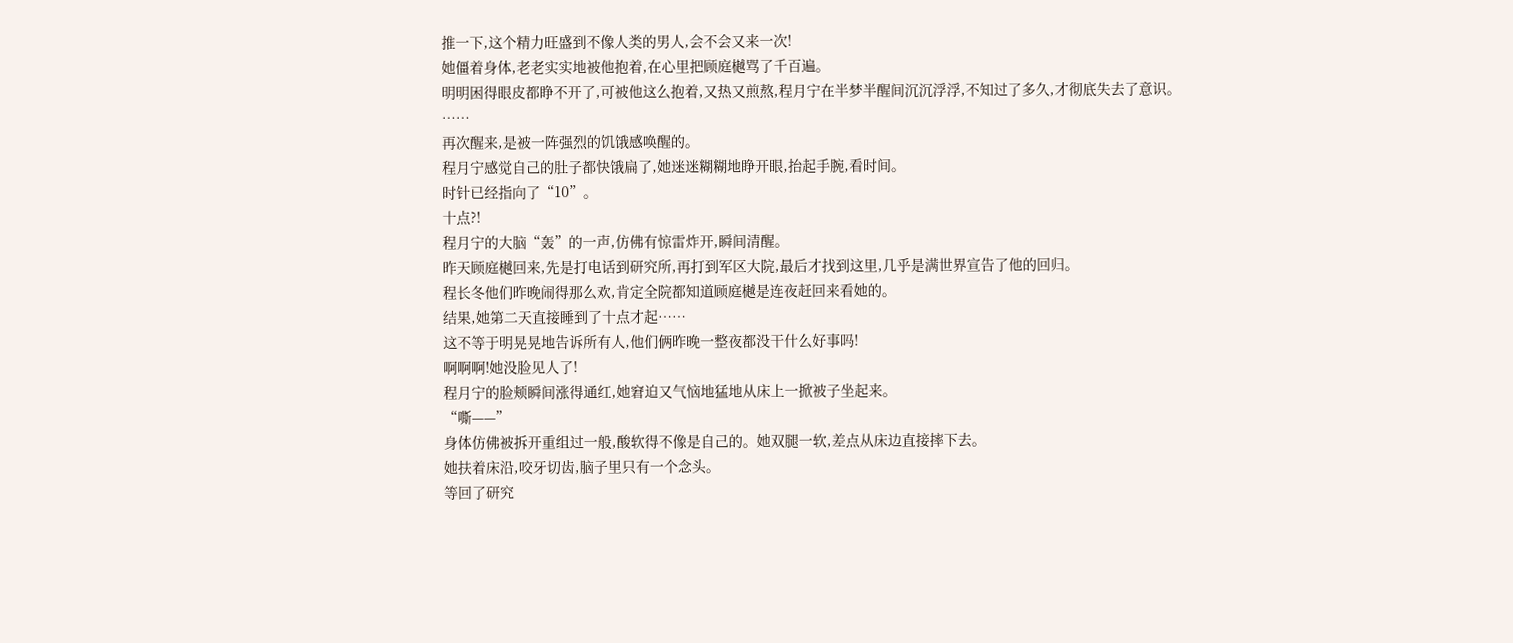推一下,这个精力旺盛到不像人类的男人,会不会又来一次!
她僵着身体,老老实实地被他抱着,在心里把顾庭樾骂了千百遍。
明明困得眼皮都睁不开了,可被他这么抱着,又热又煎熬,程月宁在半梦半醒间沉沉浮浮,不知过了多久,才彻底失去了意识。
……
再次醒来,是被一阵强烈的饥饿感唤醒的。
程月宁感觉自己的肚子都快饿扁了,她迷迷糊糊地睁开眼,抬起手腕,看时间。
时针已经指向了“10”。
十点?!
程月宁的大脑“轰”的一声,仿佛有惊雷炸开,瞬间清醒。
昨天顾庭樾回来,先是打电话到研究所,再打到军区大院,最后才找到这里,几乎是满世界宣告了他的回归。
程长冬他们昨晚闹得那么欢,肯定全院都知道顾庭樾是连夜赶回来看她的。
结果,她第二天直接睡到了十点才起……
这不等于明晃晃地告诉所有人,他们俩昨晚一整夜都没干什么好事吗!
啊啊啊!她没脸见人了!
程月宁的脸颊瞬间涨得通红,她窘迫又气恼地猛地从床上一掀被子坐起来。
“嘶——”
身体仿佛被拆开重组过一般,酸软得不像是自己的。她双腿一软,差点从床边直接摔下去。
她扶着床沿,咬牙切齿,脑子里只有一个念头。
等回了研究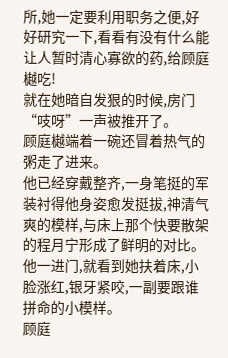所,她一定要利用职务之便,好好研究一下,看看有没有什么能让人暂时清心寡欲的药,给顾庭樾吃!
就在她暗自发狠的时候,房门“吱呀”一声被推开了。
顾庭樾端着一碗还冒着热气的粥走了进来。
他已经穿戴整齐,一身笔挺的军装衬得他身姿愈发挺拔,神清气爽的模样,与床上那个快要散架的程月宁形成了鲜明的对比。
他一进门,就看到她扶着床,小脸涨红,银牙紧咬,一副要跟谁拼命的小模样。
顾庭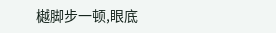樾脚步一顿,眼底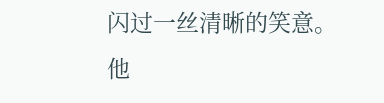闪过一丝清晰的笑意。
他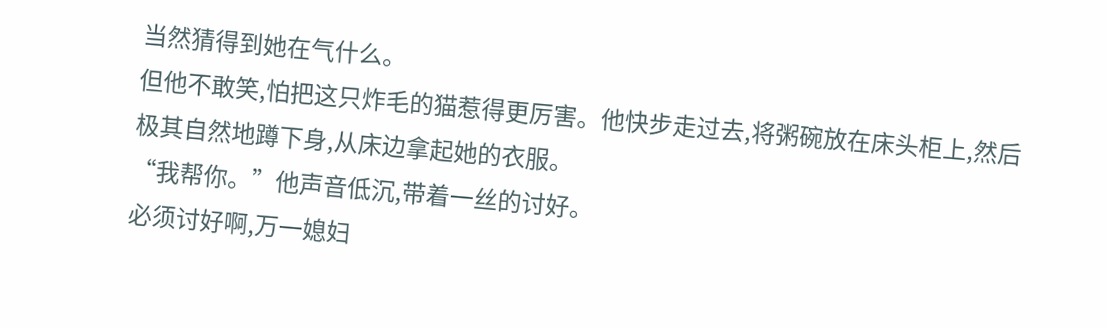当然猜得到她在气什么。
但他不敢笑,怕把这只炸毛的猫惹得更厉害。他快步走过去,将粥碗放在床头柜上,然后极其自然地蹲下身,从床边拿起她的衣服。
“我帮你。”他声音低沉,带着一丝的讨好。
必须讨好啊,万一媳妇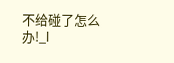不给碰了怎么办!_l